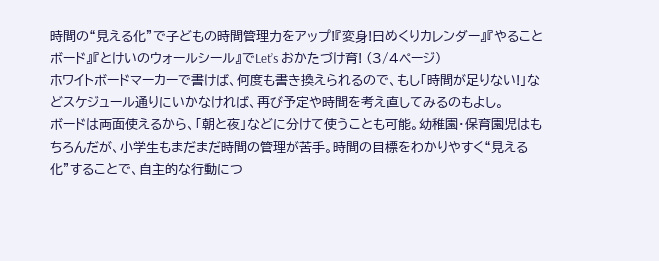時間の“見える化”で子どもの時間管理力をアップ!『変⾝!日めくりカレンダー』『やることボード』『とけいのウォールシール』でLet’s おかたづけ育! (3/4ページ)
ホワイトボードマーカーで書けば、何度も書き換えられるので、もし「時間が足りない!」などスケジュール通りにいかなければ、再び予定や時間を考え直してみるのもよし。
ボードは両面使えるから、「朝と夜」などに分けて使うことも可能。幼稚園・保育園児はもちろんだが、小学生もまだまだ時間の管理が苦手。時間の目標をわかりやすく“見える化”することで、自主的な行動につ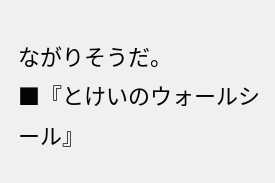ながりそうだ。
■『とけいのウォールシール』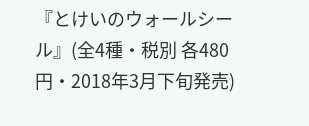『とけいのウォールシール』(全4種・税別 各480円・2018年3月下旬発売)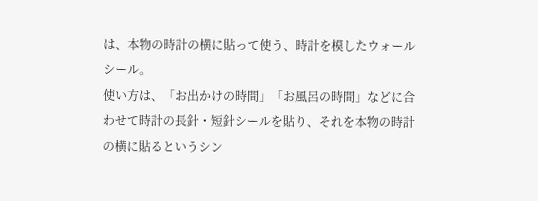は、本物の時計の横に貼って使う、時計を模したウォールシール。
使い方は、「お出かけの時間」「お風呂の時間」などに合わせて時計の長針・短針シールを貼り、それを本物の時計の横に貼るというシン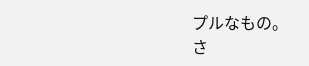プルなもの。
さ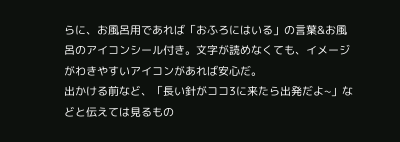らに、お風呂用であれば「おふろにはいる」の言葉&お風呂のアイコンシール付き。文字が読めなくても、イメージがわきやすいアイコンがあれば安心だ。
出かける前など、「長い針がココ3に来たら出発だよ~」などと伝えては見るもの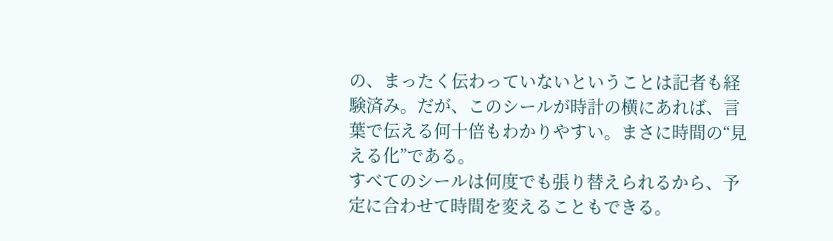の、まったく伝わっていないということは記者も経験済み。だが、このシールが時計の横にあれば、言葉で伝える何十倍もわかりやすい。まさに時間の“見える化”である。
すべてのシールは何度でも張り替えられるから、予定に合わせて時間を変えることもできる。